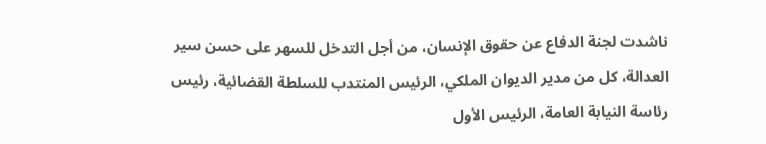ناشدت لجنة الدفاع عن حقوق الإنسان، من أجل التدخل للسهر على حسن سير العدالة، كل من مدير الديوان الملكي، الرئيس المنتدب للسلطة القضائية، رئيس رئاسة النيابة العامة، الرئيس الأول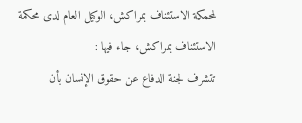لمحمكة الاستئناف بمراكش، الوكيل العام لدى محكمة الاستئناف بمراكش، جاء فيها :
تتشرف لجنة الدفاع عن حقوق الإنسان بأن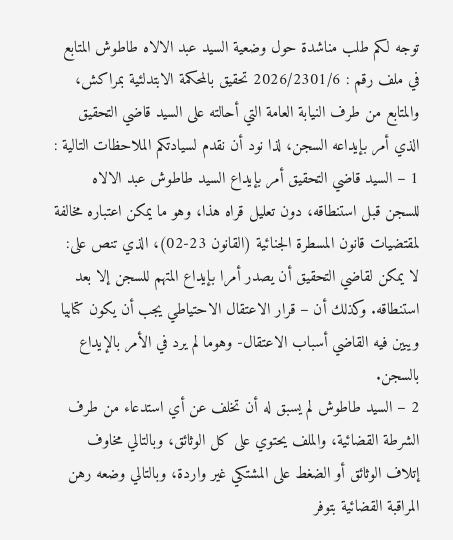توجه لكم طلب مناشدة حول وضعية السيد عبد الالاه طاطوش المتابع في ملف رقم : 2026/2301/6 تحقيق بالمحكمة الابتدلئية بمراكش، والمتابع من طرف النيابة العامة التي أحالته على السيد قاضي التحقيق الذي أمر بإيداعه السجن، لذا نود أن نقدم لسيادتكم الملاحظات التالية :
1 – السيد قاضي التحقيق أمر بإيداع السيد طاطوش عبد الالاه للسجن قبل استنطاقه، دون تعليل قراه هذا، وهو ما يمكن اعتباره مخالفة لمقتضيات قانون المسطرة الجنائية (القانون 23-02)، الذي تنص على: لا يمكن لقاضي التحقيق أن يصدر أمرا بإيداع المتهم للسجن إلا بعد استنطاقه. وكذلك أن – قرار الاعتقال الاحتياطي يجب أن يكون كتابيا ويبين فيه القاضي أسباب الاعتقال- وهوما لم يرد في الأمر بالإيداع بالسجن.
2 – السيد طاطوش لم يسبق له أن تخلف عن أي استدعاء من طرف الشرطة القضائية، والملف يحتوي على كل الوثائق، وبالتالي مخاوف إتلاف الوثائق أو الضغط على المشتكي غير واردة، وبالتالي وضعه رهن المراقبة القضائية بتوفر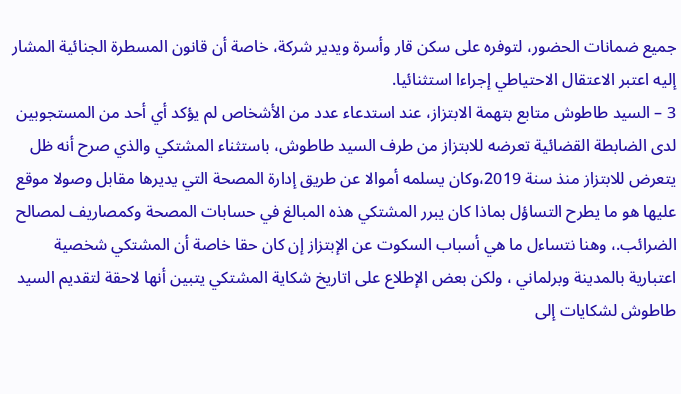جميع ضمانات الحضور، لتوفره على سكن قار وأسرة ويدير شركة، خاصة أن قانون المسطرة الجنائية المشار إليه اعتبر الاعتقال الاحتياطي إجراءا استثنائيا.
3 – السيد طاطوش متابع بتهمة الابتزاز، عند استدعاء عدد من الأشخاص لم يؤكد أي أحد من المستجوبين لدى الضابطة القضائية تعرضه للابتزاز من طرف السيد طاطوش، باستثناء المشتكي والذي صرح أنه ظل يتعرض للابتزاز منذ سنة 2019،وكان يسلمه أموالا عن طريق إدارة المصحة التي يديرها مقابل وصولا موقع عليها هو ما يطرح التساؤل بماذا كان يبرر المشتكي هذه المبالغ في حسابات المصحة وكمصاريف لمصالح الضرائب.، وهنا نتساءل ما هي أسباب السكوت عن الإبتزاز إن كان حقا خاصة أن المشتكي شخصية اعتبارية بالمدينة وبرلماني ، ولكن بعض الإطلاع على اتاريخ شكاية المشتكي يتبين أنها لاحقة لتقديم السيد طاطوش لشكايات إلى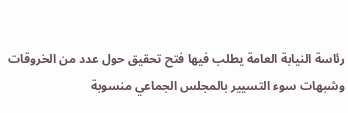رئاسة النيابة العامة يطلب فيها فتح تحقيق حول عدد من الخروقات وشبهات سوء التسيير بالمجلس الجماعي منسوبة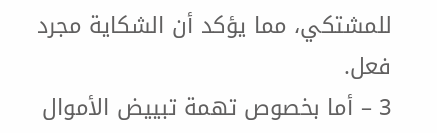للمشتكي، مما يؤكد أن الشكاية مجرد فعل.
3 – أما بخصوص تهمة تبييض الأموال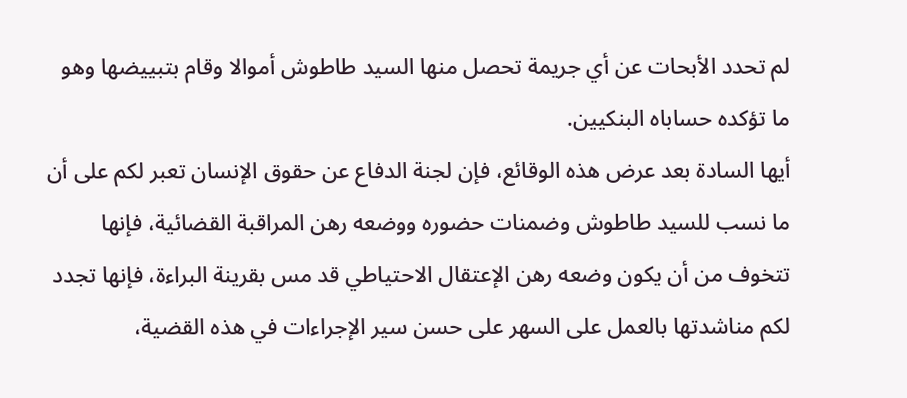لم تحدد الأبحات عن أي جريمة تحصل منها السيد طاطوش أموالا وقام بتبييضها وهو ما تؤكده حساباه البنكيين.
أيها السادة بعد عرض هذه الوقائع، فإن لجنة الدفاع عن حقوق الإنسان تعبر لكم على أن ما نسب للسيد طاطوش وضمنات حضوره ووضعه رهن المراقبة القضائية، فإنها تتخوف من أن يكون وضعه رهن الإعتقال الاحتياطي قد مس بقرينة البراءة، فإنها تجدد لكم مناشدتها بالعمل على السهر على حسن سير الإجراءات في هذه القضية،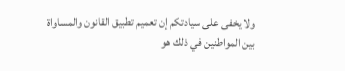ولا يخفى على سيادتكم إن تعميم تطبيق القانون والمساواة بين المواطنين في ذلك هو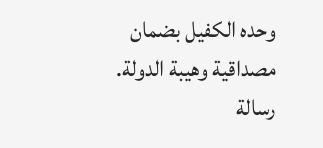وحده الكفيل بضمان مصداقية وهيبة الدولة.
رسالة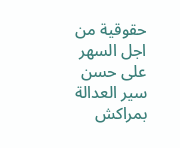حقوقية من اجل السهر على حسن سير العدالة بمراكش